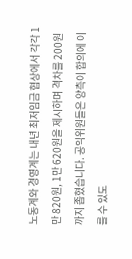노동계와 경영계는 내년 최저임금 협상에서 각각 1만 820원, 1만 620원을 제시하며 격차를 200원까지 좁혔습니다. 공익위원들은 양측이 합의에 이를 수 있도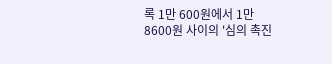록 1만 600원에서 1만 8600원 사이의 '심의 촉진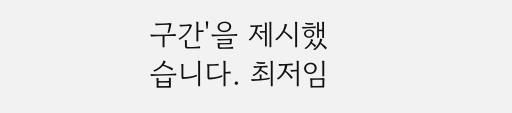구간'을 제시했습니다. 최저임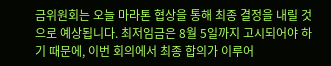금위원회는 오늘 마라톤 협상을 통해 최종 결정을 내릴 것으로 예상됩니다. 최저임금은 8월 5일까지 고시되어야 하기 때문에, 이번 회의에서 최종 합의가 이루어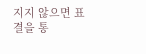지지 않으면 표결을 통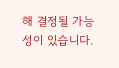해 결정될 가능성이 있습니다.